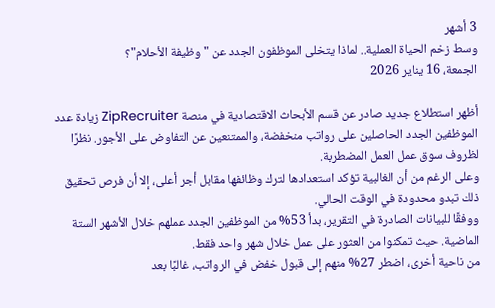3 أشهر
وسط زخم الحياة العملية.. لماذا يتخلى الموظفون الجدد عن "وظيفة الأحلام"؟
الجمعة، 16 يناير 2026

أظهر استطلاع جديد صادر عن قسم الأبحاث الاقتصادية في منصة ZipRecruiter زيادة عدد الموظفين الجدد الحاصلين على رواتب منخفضة، والممتنعين عن التفاوض على الأجور. نظرًا لظروف سوق عمل العمل المضطربة.
وعلى الرغم من أن الغالبية تؤكد استعدادها لترك وظائفها مقابل أجر أعلى، إلا أن فرص تحقيق ذلك تبدو محدودة في الوقت الحالي.
ووفقًا للبيانات الصادرة في التقرير، بدأ 53% من الموظفين الجدد عملهم خلال الأشهر الستة الماضية. حيث تمكنوا من العثور على عمل خلال شهر واحد فقط.
من ناحية أخرى، اضطر 27% منهم إلى قبول خفض في الرواتب، غالبًا بعد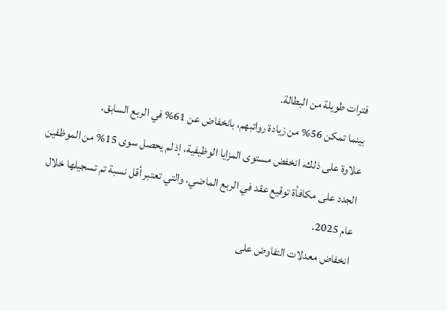فترات طويلة من البطالة.
بينما تمكن 56% من زيادة رواتبهم، بانخفاض عن 61% في الربع السابق.
علاوة على ذلك، انخفض مستوى المزايا الوظيفية، إذ لم يحصل سوى 15% من الموظفين الجدد على مكافأة توقيع عقد في الربع الماضي. والتي تعتبر أقل نسبة تم تسجيلها خلال عام 2025.
انخفاض معدلات التفاوض على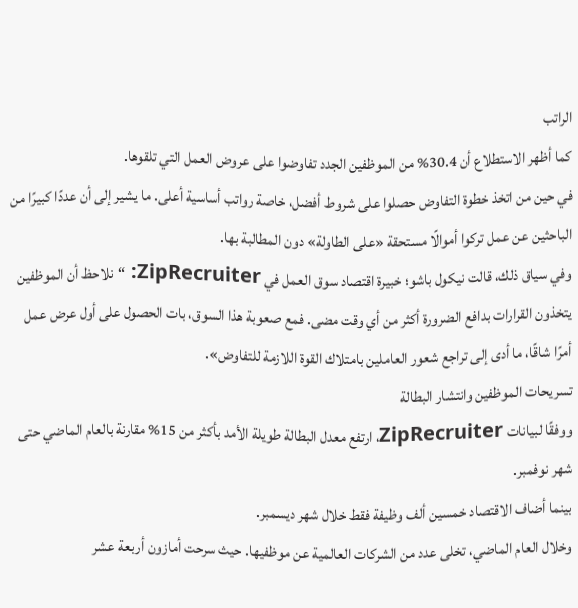الراتب
كما أظهر الاستطلاع أن 30.4% من الموظفين الجدد تفاوضوا على عروض العمل التي تلقوها.
في حين من اتخذ خطوة التفاوض حصلوا على شروط أفضل، خاصة رواتب أساسية أعلى. ما يشير إلى أن عددًا كبيرًا من الباحثين عن عمل تركوا أموالًا مستحقة «على الطاولة» دون المطالبة بها.
وفي سياق ذلك، قالت نيكول باشو؛ خبيرة اقتصاد سوق العمل في ZipRecruiter: “نلاحظ أن الموظفين يتخذون القرارات بدافع الضرورة أكثر من أي وقت مضى. فمع صعوبة هذا السوق، بات الحصول على أول عرض عمل أمرًا شاقًا، ما أدى إلى تراجع شعور العاملين بامتلاك القوة اللازمة للتفاوض».
تسريحات الموظفين وانتشار البطالة
ووفقًا لبيانات ZipRecruiter، ارتفع معدل البطالة طويلة الأمد بأكثر من 15% مقارنة بالعام الماضي حتى شهر نوفمبر.
بينما أضاف الاقتصاد خمسين ألف وظيفة فقط خلال شهر ديسمبر.
وخلال العام الماضي، تخلى عدد من الشركات العالمية عن موظفيها. حيث سرحت أمازون أربعة عشر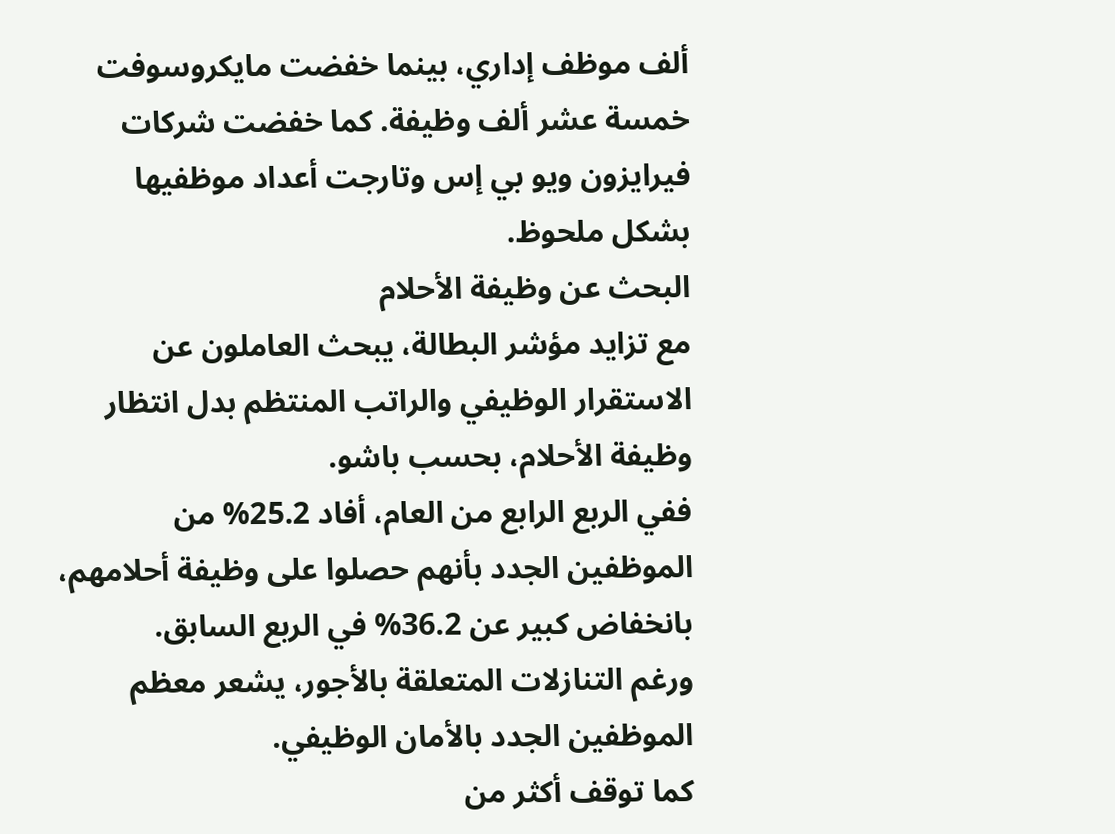ألف موظف إداري، بينما خفضت مايكروسوفت خمسة عشر ألف وظيفة. كما خفضت شركات فيرايزون ويو بي إس وتارجت أعداد موظفيها بشكل ملحوظ.
البحث عن وظيفة الأحلام
مع تزايد مؤشر البطالة، يبحث العاملون عن الاستقرار الوظيفي والراتب المنتظم بدل انتظار وظيفة الأحلام، بحسب باشو.
ففي الربع الرابع من العام، أفاد 25.2% من الموظفين الجدد بأنهم حصلوا على وظيفة أحلامهم، بانخفاض كبير عن 36.2% في الربع السابق.
ورغم التنازلات المتعلقة بالأجور، يشعر معظم الموظفين الجدد بالأمان الوظيفي.
كما توقف أكثر من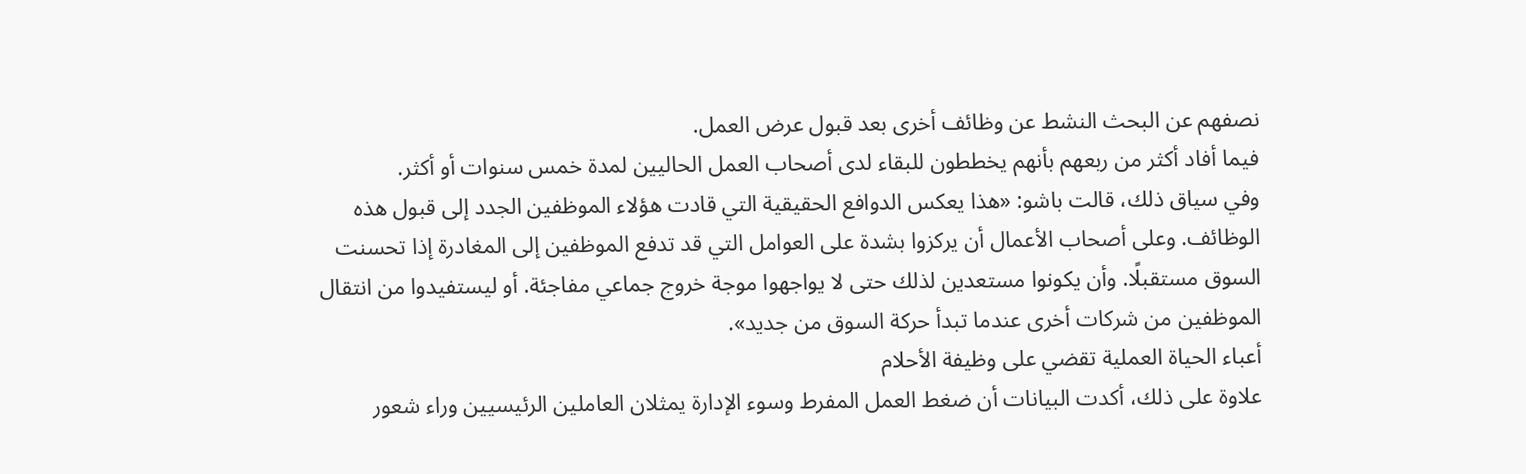نصفهم عن البحث النشط عن وظائف أخرى بعد قبول عرض العمل.
فيما أفاد أكثر من ربعهم بأنهم يخططون للبقاء لدى أصحاب العمل الحاليين لمدة خمس سنوات أو أكثر.
وفي سياق ذلك، قالت باشو: «هذا يعكس الدوافع الحقيقية التي قادت هؤلاء الموظفين الجدد إلى قبول هذه الوظائف. وعلى أصحاب الأعمال أن يركزوا بشدة على العوامل التي قد تدفع الموظفين إلى المغادرة إذا تحسنت السوق مستقبلًا. وأن يكونوا مستعدين لذلك حتى لا يواجهوا موجة خروج جماعي مفاجئة. أو ليستفيدوا من انتقال الموظفين من شركات أخرى عندما تبدأ حركة السوق من جديد».
أعباء الحياة العملية تقضي على وظيفة الأحلام
علاوة على ذلك، أكدت البيانات أن ضغط العمل المفرط وسوء الإدارة يمثلان العاملين الرئيسيين وراء شعور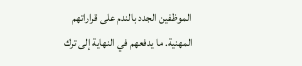الموظفين الجدد بالندم على قراراتهم المهنية. ما يدفعهم في النهاية إلى ترك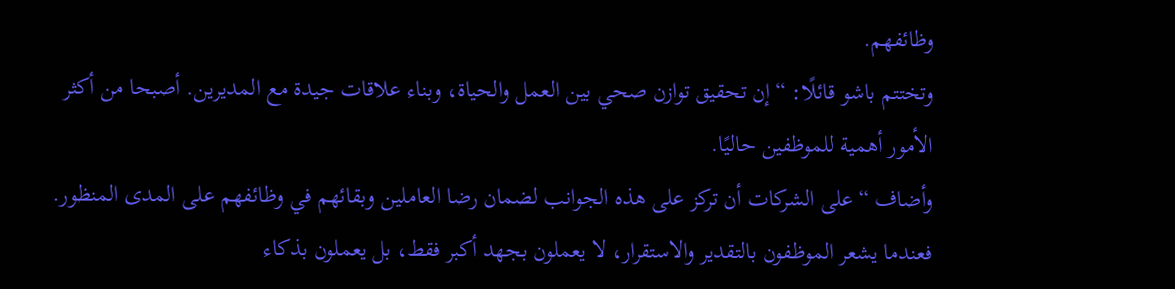وظائفهم.
وتختتم باشو قائلًا: “إن تحقيق توازن صحي بين العمل والحياة، وبناء علاقات جيدة مع المديرين. أصبحا من أكثر الأمور أهمية للموظفين حاليًا.
وأضاف “على الشركات أن تركز على هذه الجوانب لضمان رضا العاملين وبقائهم في وظائفهم على المدى المنظور. فعندما يشعر الموظفون بالتقدير والاستقرار، لا يعملون بجهد أكبر فقط، بل يعملون بذكاء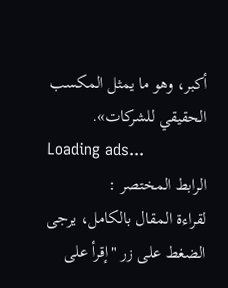أكبر، وهو ما يمثل المكسب الحقيقي للشركات».
Loading ads...
الرابط المختصر :
لقراءة المقال بالكامل، يرجى الضغط على زر "إقرأ على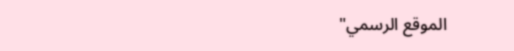الموقع الرسمي"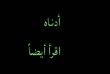أدناه
اقرأ أيضاً